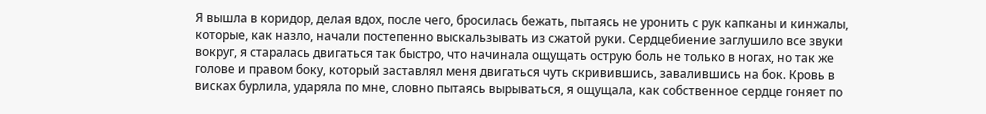Я вышла в коридор, делая вдох, после чего, бросилась бежать, пытаясь не уронить с рук капканы и кинжалы, которые, как назло, начали постепенно выскальзывать из сжатой руки. Сердцебиение заглушило все звуки вокруг, я старалась двигаться так быстро, что начинала ощущать острую боль не только в ногах, но так же голове и правом боку, который заставлял меня двигаться чуть скривившись, завалившись на бок. Кровь в висках бурлила, ударяла по мне, словно пытаясь вырываться, я ощущала, как собственное сердце гоняет по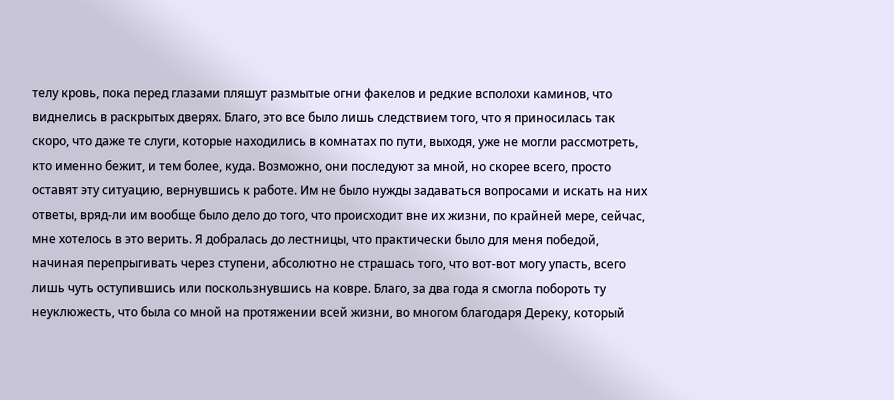телу кровь, пока перед глазами пляшут размытые огни факелов и редкие всполохи каминов, что виднелись в раскрытых дверях. Благо, это все было лишь следствием того, что я приносилась так скоро, что даже те слуги, которые находились в комнатах по пути, выходя, уже не могли рассмотреть, кто именно бежит, и тем более, куда. Возможно, они последуют за мной, но скорее всего, просто оставят эту ситуацию, вернувшись к работе. Им не было нужды задаваться вопросами и искать на них ответы, вряд-ли им вообще было дело до того, что происходит вне их жизни, по крайней мере, сейчас, мне хотелось в это верить. Я добралась до лестницы, что практически было для меня победой, начиная перепрыгивать через ступени, абсолютно не страшась того, что вот-вот могу упасть, всего лишь чуть оступившись или поскользнувшись на ковре. Благо, за два года я смогла побороть ту неуклюжесть, что была со мной на протяжении всей жизни, во многом благодаря Дереку, который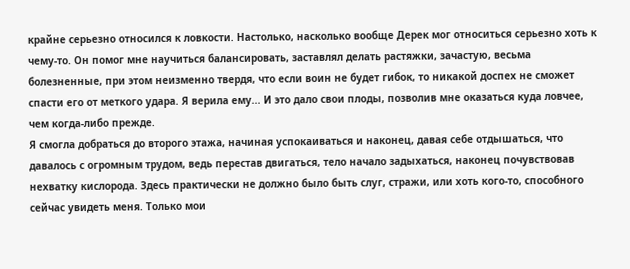крайне серьезно относился к ловкости. Настолько, насколько вообще Дерек мог относиться серьезно хоть к чему-то. Он помог мне научиться балансировать, заставлял делать растяжки, зачастую, весьма болезненные, при этом неизменно твердя, что если воин не будет гибок, то никакой доспех не сможет спасти его от меткого удара. Я верила ему... И это дало свои плоды, позволив мне оказаться куда ловчее, чем когда-либо прежде.
Я смогла добраться до второго этажа, начиная успокаиваться и наконец, давая себе отдышаться, что давалось с огромным трудом, ведь перестав двигаться, тело начало задыхаться, наконец почувствовав нехватку кислорода. Здесь практически не должно было быть слуг, стражи, или хоть кого-то, способного сейчас увидеть меня. Только мои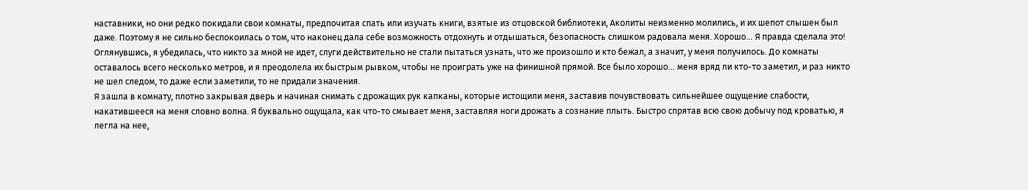наставники, но они редко покидали свои комнаты, предпочитая спать или изучать книги, взятые из отцовской библиотеки, Аколиты неизменно молились, и их шепот слышен был даже. Поэтому я не сильно беспокоилась о том, что наконец дала себе возможность отдохнуть и отдышаться, безопасность слишком радовала меня. Хорошо… Я правда сделала это! Оглянувшись, я убедилась, что никто за мной не идет, слуги действительно не стали пытаться узнать, что же произошло и кто бежал, а значит, у меня получилось. До комнаты оставалось всего несколько метров, и я преодолела их быстрым рывком, чтобы не проиграть уже на финишной прямой. Все было хорошо… меня вряд ли кто-то заметил, и раз никто не шел следом, то даже если заметили, то не придали значения.
Я зашла в комнату, плотно закрывая дверь и начиная снимать с дрожащих рук капканы, которые истощили меня, заставив почувствовать сильнейшее ощущение слабости, накатившееся на меня словно волна. Я буквально ощущала, как что-то смывает меня, заставляя ноги дрожать а сознание плыть. Быстро спрятав всю свою добычу под кроватью, я легла на нее,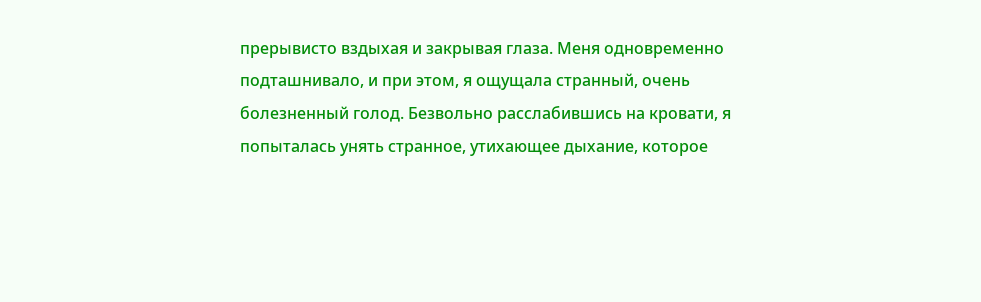прерывисто вздыхая и закрывая глаза. Меня одновременно подташнивало, и при этом, я ощущала странный, очень болезненный голод. Безвольно расслабившись на кровати, я попыталась унять странное, утихающее дыхание, которое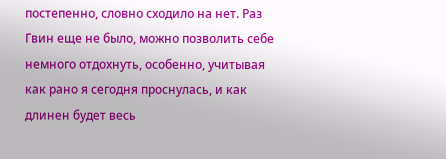постепенно, словно сходило на нет. Раз Гвин еще не было, можно позволить себе немного отдохнуть, особенно, учитывая как рано я сегодня проснулась, и как длинен будет весь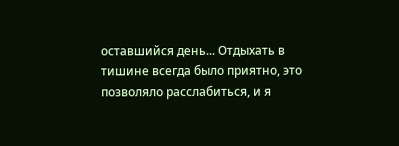оставшийся день... Отдыхать в тишине всегда было приятно, это позволяло расслабиться, и я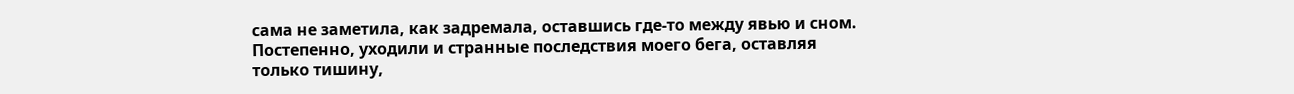сама не заметила, как задремала, оставшись где-то между явью и сном. Постепенно, уходили и странные последствия моего бега, оставляя только тишину,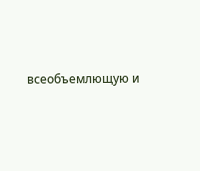всеобъемлющую и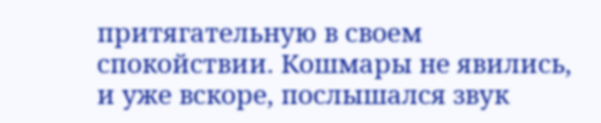притягательную в своем спокойствии. Кошмары не явились, и уже вскоре, послышался звук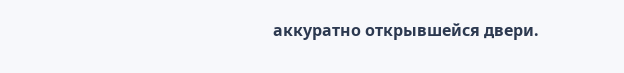аккуратно открывшейся двери.